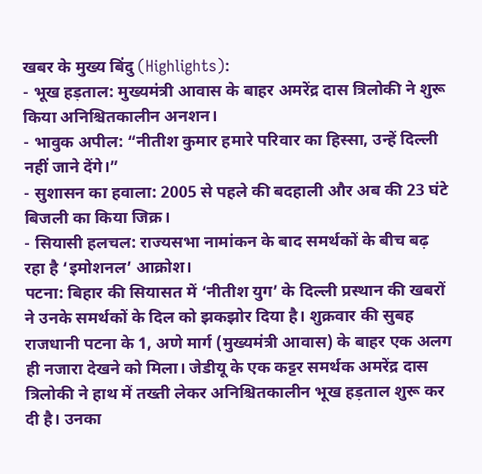खबर के मुख्य बिंदु (Highlights):
- भूख हड़ताल: मुख्यमंत्री आवास के बाहर अमरेंद्र दास त्रिलोकी ने शुरू किया अनिश्चितकालीन अनशन।
- भावुक अपील: “नीतीश कुमार हमारे परिवार का हिस्सा, उन्हें दिल्ली नहीं जाने देंगे।”
- सुशासन का हवाला: 2005 से पहले की बदहाली और अब की 23 घंटे बिजली का किया जिक्र।
- सियासी हलचल: राज्यसभा नामांकन के बाद समर्थकों के बीच बढ़ रहा है ‘इमोशनल’ आक्रोश।
पटना: बिहार की सियासत में ‘नीतीश युग’ के दिल्ली प्रस्थान की खबरों ने उनके समर्थकों के दिल को झकझोर दिया है। शुक्रवार की सुबह राजधानी पटना के 1, अणे मार्ग (मुख्यमंत्री आवास) के बाहर एक अलग ही नजारा देखने को मिला। जेडीयू के एक कट्टर समर्थक अमरेंद्र दास त्रिलोकी ने हाथ में तख्ती लेकर अनिश्चितकालीन भूख हड़ताल शुरू कर दी है। उनका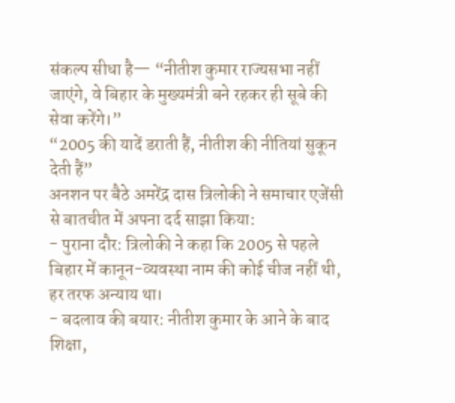संकल्प सीधा है— “नीतीश कुमार राज्यसभा नहीं जाएंगे, वे बिहार के मुख्यमंत्री बने रहकर ही सूबे की सेवा करेंगे।”
“2005 की यादें डराती हैं, नीतीश की नीतियां सुकून देती हैं”
अनशन पर बैठे अमरेंद्र दास त्रिलोकी ने समाचार एजेंसी से बातचीत में अपना दर्द साझा किया:
- पुराना दौर: त्रिलोकी ने कहा कि 2005 से पहले बिहार में कानून-व्यवस्था नाम की कोई चीज नहीं थी, हर तरफ अन्याय था।
- बदलाव की बयार: नीतीश कुमार के आने के बाद शिक्षा,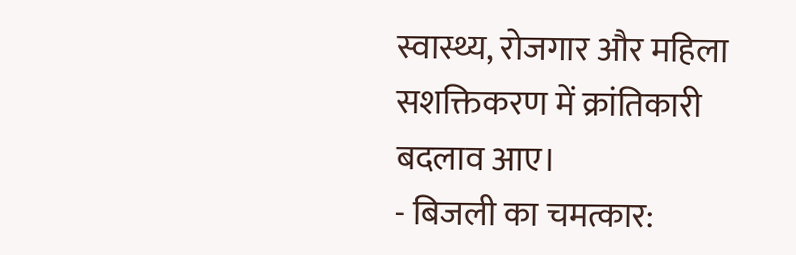स्वास्थ्य, रोजगार और महिला सशक्तिकरण में क्रांतिकारी बदलाव आए।
- बिजली का चमत्कार: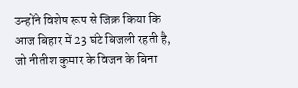उन्होंने विशेष रूप से जिक्र किया कि आज बिहार में 23 घंटे बिजली रहती है, जो नीतीश कुमार के विजन के बिना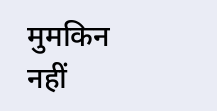मुमकिन नहीं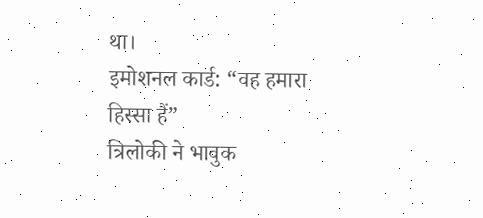था।
इमोशनल कार्ड: “वह हमारा हिस्सा हैं”
त्रिलोकी ने भावुक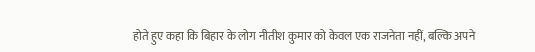होते हुए कहा कि बिहार के लोग नीतीश कुमार को केवल एक राजनेता नहीं, बल्कि अपने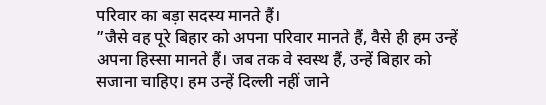परिवार का बड़ा सदस्य मानते हैं।
”जैसे वह पूरे बिहार को अपना परिवार मानते हैं, वैसे ही हम उन्हें अपना हिस्सा मानते हैं। जब तक वे स्वस्थ हैं, उन्हें बिहार को सजाना चाहिए। हम उन्हें दिल्ली नहीं जाने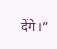देंगे।”